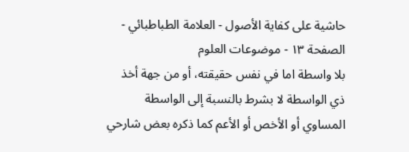حاشية على كفاية الأصول - العلامة الطباطبائي - الصفحة ١٣ - موضوعات العلوم
بلا واسطة اما في نفس حقيقته، أو من جهة أخذ ذي الواسطة لا بشرط بالنسبة إلى الواسطة المساوي أو الأخص أو الأعم كما ذكره بعض شارحي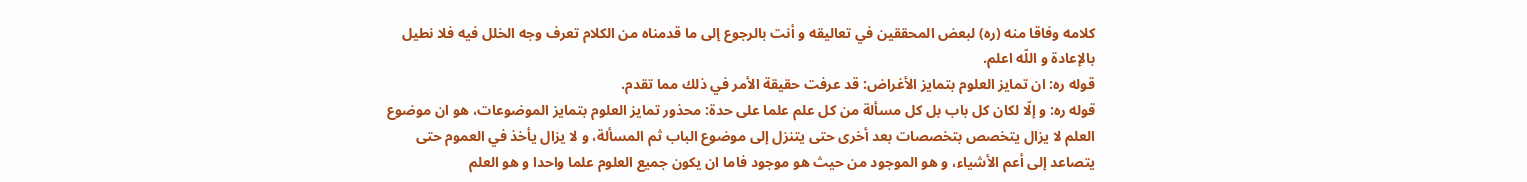كلامه وفاقا منه (ره) لبعض المحققين في تعاليقه و أنت بالرجوع إلى ما قدمناه من الكلام تعرف وجه الخلل فيه فلا نطيل بالإعادة و اللّه اعلم.
قوله ره: ان تمايز العلوم بتمايز الأغراض: قد عرفت حقيقة الأمر في ذلك مما تقدم.
قوله ره: و إلّا لكان كل باب بل كل مسألة من كل علم علما على حدة: محذور تمايز العلوم بتمايز الموضوعات، هو ان موضوع العلم لا يزال يتخصص بتخصصات بعد أخرى حتى يتنزل إلى موضوع الباب ثم المسألة، و لا يزال يأخذ في العموم حتى يتصاعد إلى أعم الأشياء، و هو الموجود من حيث هو موجود فاما ان يكون جميع العلوم علما واحدا و هو العلم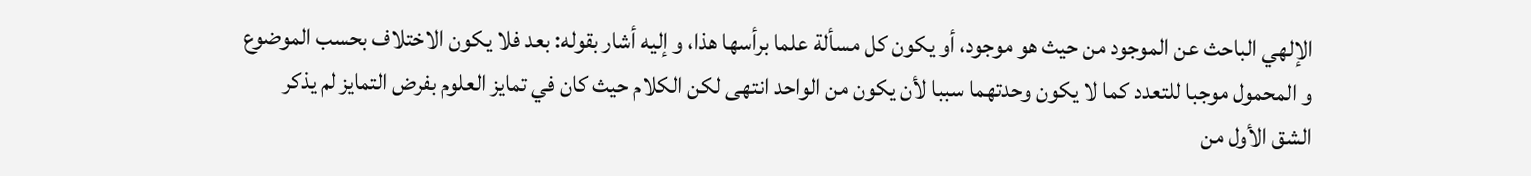الإلهي الباحث عن الموجود من حيث هو موجود، أو يكون كل مسألة علما برأسها هذا، و إليه أشار بقوله: بعد فلا يكون الاختلاف بحسب الموضوع و المحمول موجبا للتعدد كما لا يكون وحدتهما سببا لأن يكون من الواحد انتهى لكن الكلام حيث كان في تمايز العلوم بفرض التمايز لم يذكر الشق الأول من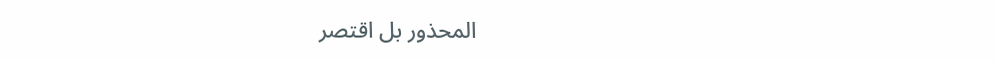المحذور بل اقتصر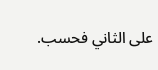على الثاني فحسب.